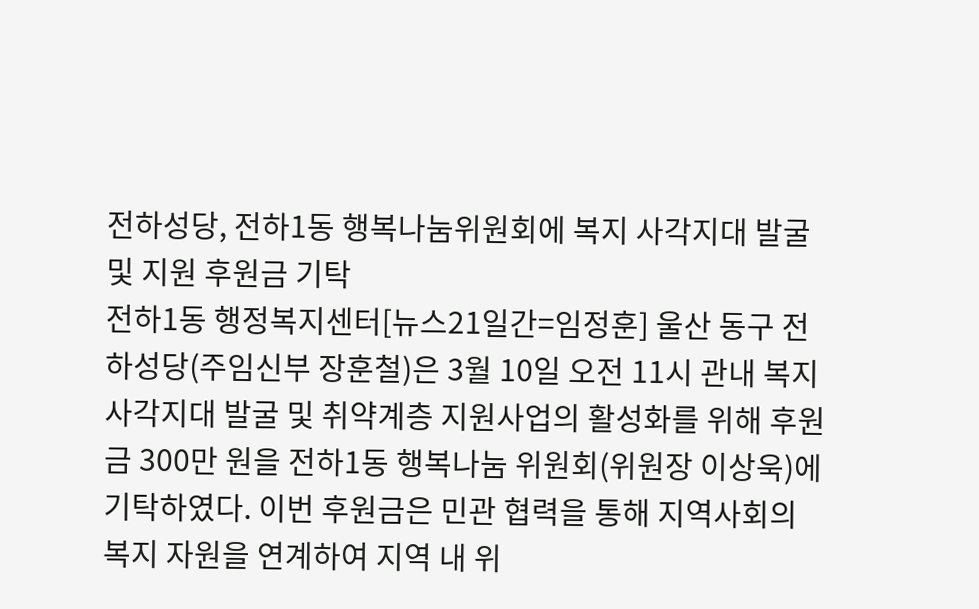전하성당, 전하1동 행복나눔위원회에 복지 사각지대 발굴 및 지원 후원금 기탁
전하1동 행정복지센터[뉴스21일간=임정훈] 울산 동구 전하성당(주임신부 장훈철)은 3월 10일 오전 11시 관내 복지 사각지대 발굴 및 취약계층 지원사업의 활성화를 위해 후원금 300만 원을 전하1동 행복나눔 위원회(위원장 이상욱)에 기탁하였다. 이번 후원금은 민관 협력을 통해 지역사회의 복지 자원을 연계하여 지역 내 위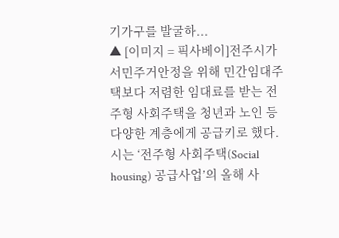기가구를 발굴하...
▲ [이미지 = 픽사베이]전주시가 서민주거안정을 위해 민간임대주택보다 저렴한 임대료를 받는 전주형 사회주택을 청년과 노인 등 다양한 계층에게 공급키로 했다.
시는 ‘전주형 사회주택(Social housing) 공급사업’의 올해 사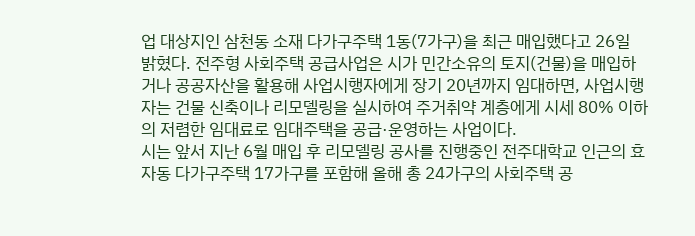업 대상지인 삼천동 소재 다가구주택 1동(7가구)을 최근 매입했다고 26일 밝혔다. 전주형 사회주택 공급사업은 시가 민간소유의 토지(건물)을 매입하거나 공공자산을 활용해 사업시행자에게 장기 20년까지 임대하면, 사업시행자는 건물 신축이나 리모델링을 실시하여 주거취약 계층에게 시세 80% 이하의 저렴한 임대료로 임대주택을 공급·운영하는 사업이다.
시는 앞서 지난 6월 매입 후 리모델링 공사를 진행중인 전주대학교 인근의 효자동 다가구주택 17가구를 포함해 올해 총 24가구의 사회주택 공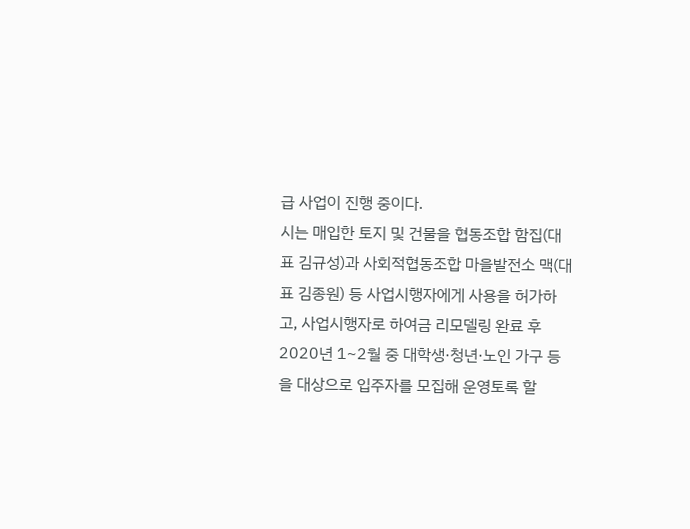급 사업이 진행 중이다.
시는 매입한 토지 및 건물을 협동조합 함집(대표 김규성)과 사회적협동조합 마을발전소 맥(대표 김종원) 등 사업시행자에게 사용을 허가하고, 사업시행자로 하여금 리모델링 완료 후 2020년 1~2월 중 대학생·청년·노인 가구 등을 대상으로 입주자를 모집해 운영토록 할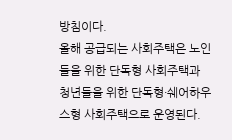방침이다.
올해 공급되는 사회주택은 노인들을 위한 단독형 사회주택과 청년들을 위한 단독형·쉐어하우스형 사회주택으로 운영된다.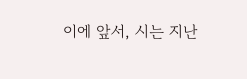이에 앞서, 시는 지난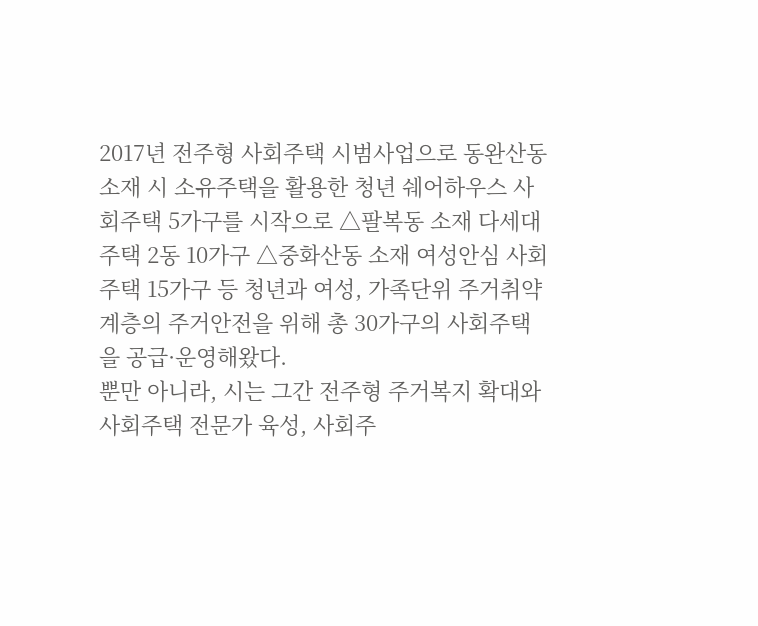2017년 전주형 사회주택 시범사업으로 동완산동 소재 시 소유주택을 활용한 청년 쉐어하우스 사회주택 5가구를 시작으로 △팔복동 소재 다세대주택 2동 10가구 △중화산동 소재 여성안심 사회주택 15가구 등 청년과 여성, 가족단위 주거취약계층의 주거안전을 위해 총 30가구의 사회주택을 공급·운영해왔다.
뿐만 아니라, 시는 그간 전주형 주거복지 확대와 사회주택 전문가 육성, 사회주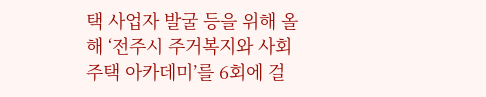택 사업자 발굴 등을 위해 올해 ‘전주시 주거복지와 사회주택 아카데미’를 6회에 걸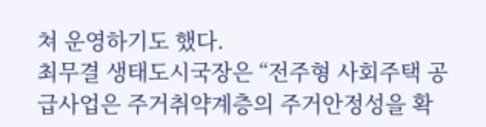쳐 운영하기도 했다.
최무결 생태도시국장은 “전주형 사회주택 공급사업은 주거취약계층의 주거안정성을 확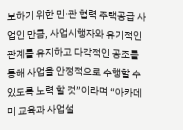보하기 위한 민·관 협력 주택공급 사업인 만큼, 사업시행자와 유기적인 관계를 유지하고 다각적인 공조를 통해 사업을 안정적으로 수행할 수 있도록 노력 할 것”이라며 “아카데미 교육과 사업설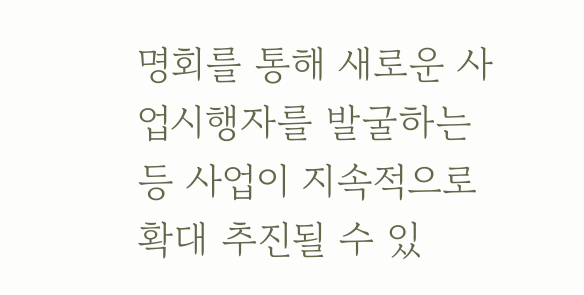명회를 통해 새로운 사업시행자를 발굴하는 등 사업이 지속적으로 확대 추진될 수 있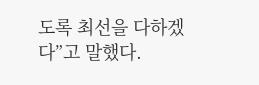도록 최선을 다하겠다”고 말했다.